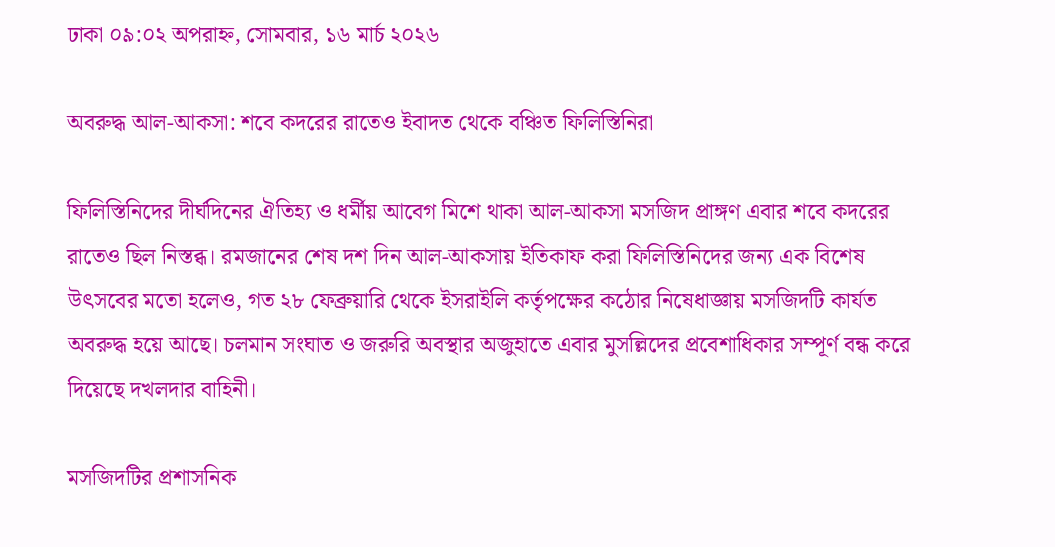ঢাকা ০৯:০২ অপরাহ্ন, সোমবার, ১৬ মার্চ ২০২৬

অবরুদ্ধ আল-আকসা: শবে কদরের রাতেও ইবাদত থেকে বঞ্চিত ফিলিস্তিনিরা

ফিলিস্তিনিদের দীর্ঘদিনের ঐতিহ্য ও ধর্মীয় আবেগ মিশে থাকা আল-আকসা মসজিদ প্রাঙ্গণ এবার শবে কদরের রাতেও ছিল নিস্তব্ধ। রমজানের শেষ দশ দিন আল-আকসায় ইতিকাফ করা ফিলিস্তিনিদের জন্য এক বিশেষ উৎসবের মতো হলেও, গত ২৮ ফেব্রুয়ারি থেকে ইসরাইলি কর্তৃপক্ষের কঠোর নিষেধাজ্ঞায় মসজিদটি কার্যত অবরুদ্ধ হয়ে আছে। চলমান সংঘাত ও জরুরি অবস্থার অজুহাতে এবার মুসল্লিদের প্রবেশাধিকার সম্পূর্ণ বন্ধ করে দিয়েছে দখলদার বাহিনী।

মসজিদটির প্রশাসনিক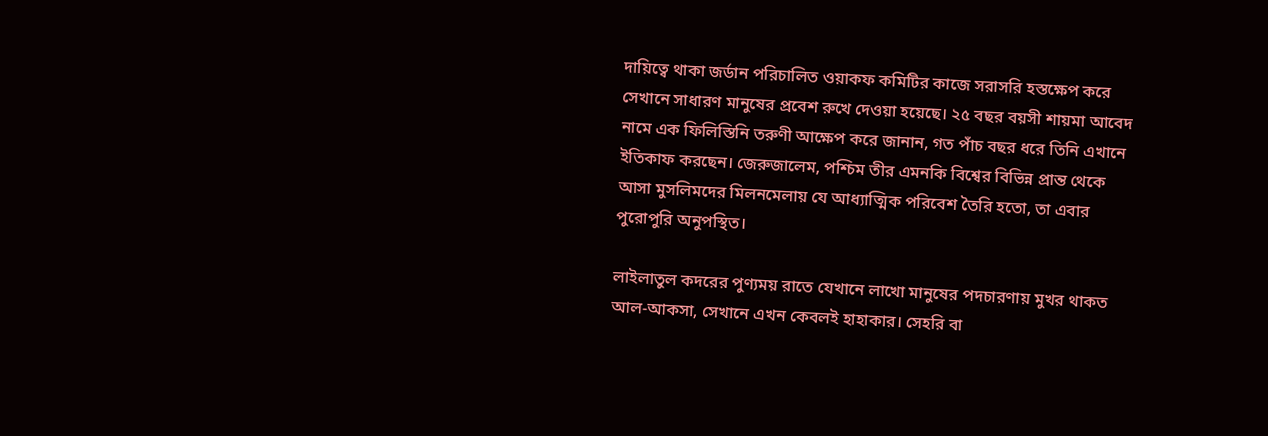দায়িত্বে থাকা জর্ডান পরিচালিত ওয়াকফ কমিটির কাজে সরাসরি হস্তক্ষেপ করে সেখানে সাধারণ মানুষের প্রবেশ রুখে দেওয়া হয়েছে। ২৫ বছর বয়সী শায়মা আবেদ নামে এক ফিলিস্তিনি তরুণী আক্ষেপ করে জানান, গত পাঁচ বছর ধরে তিনি এখানে ইতিকাফ করছেন। জেরুজালেম, পশ্চিম তীর এমনকি বিশ্বের বিভিন্ন প্রান্ত থেকে আসা মুসলিমদের মিলনমেলায় যে আধ্যাত্মিক পরিবেশ তৈরি হতো, তা এবার পুরোপুরি অনুপস্থিত।

লাইলাতুল কদরের পুণ্যময় রাতে যেখানে লাখো মানুষের পদচারণায় মুখর থাকত আল-আকসা, সেখানে এখন কেবলই হাহাকার। সেহরি বা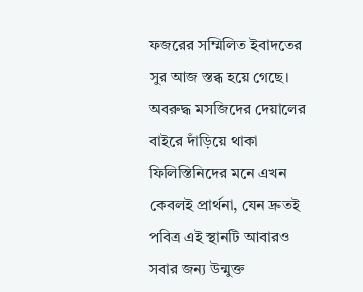ফজরের সম্মিলিত ইবাদতের সুর আজ স্তব্ধ হয়ে গেছে। অবরুদ্ধ মসজিদের দেয়ালের বাইরে দাঁড়িয়ে থাকা ফিলিস্তিনিদের মনে এখন কেবলই প্রার্থনা, যেন দ্রুতই পবিত্র এই স্থানটি আবারও সবার জন্য উন্মুক্ত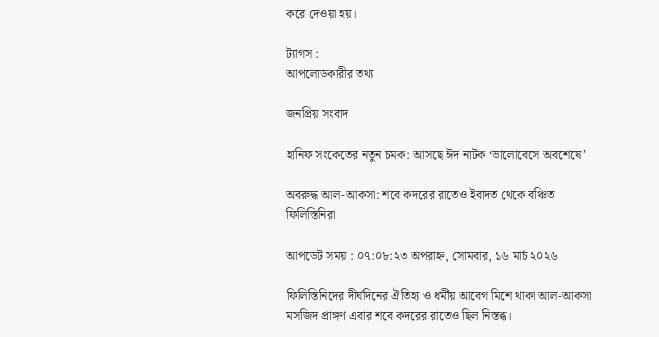করে দেওয়া হয়।

ট্যাগস :
আপলোডকারীর তথ্য

জনপ্রিয় সংবাদ

হানিফ সংকেতের নতুন চমক: আসছে ঈদ নাটক ‘ভালোবেসে অবশেষে’

অবরুদ্ধ আল-আকসা: শবে কদরের রাতেও ইবাদত থেকে বঞ্চিত ফিলিস্তিনিরা

আপডেট সময় : ০৭:০৮:২৩ অপরাহ্ন, সোমবার, ১৬ মার্চ ২০২৬

ফিলিস্তিনিদের দীর্ঘদিনের ঐতিহ্য ও ধর্মীয় আবেগ মিশে থাকা আল-আকসা মসজিদ প্রাঙ্গণ এবার শবে কদরের রাতেও ছিল নিস্তব্ধ।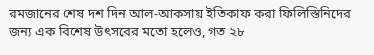রমজানের শেষ দশ দিন আল-আকসায় ইতিকাফ করা ফিলিস্তিনিদের জন্য এক বিশেষ উৎসবের মতো হলেও, গত ২৮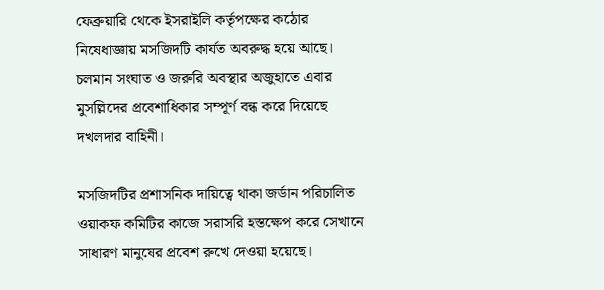ফেব্রুয়ারি থেকে ইসরাইলি কর্তৃপক্ষের কঠোর নিষেধাজ্ঞায় মসজিদটি কার্যত অবরুদ্ধ হয়ে আছে। চলমান সংঘাত ও জরুরি অবস্থার অজুহাতে এবার মুসল্লিদের প্রবেশাধিকার সম্পূর্ণ বন্ধ করে দিয়েছে দখলদার বাহিনী।

মসজিদটির প্রশাসনিক দায়িত্বে থাকা জর্ডান পরিচালিত ওয়াকফ কমিটির কাজে সরাসরি হস্তক্ষেপ করে সেখানে সাধারণ মানুষের প্রবেশ রুখে দেওয়া হয়েছে।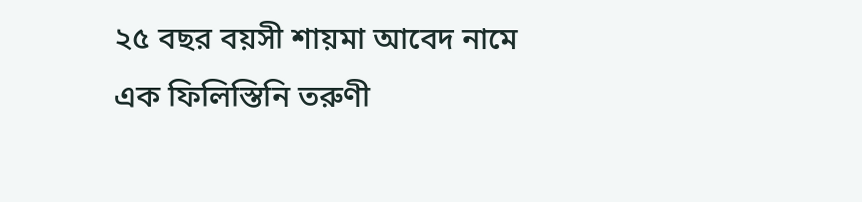২৫ বছর বয়সী শায়মা আবেদ নামে এক ফিলিস্তিনি তরুণী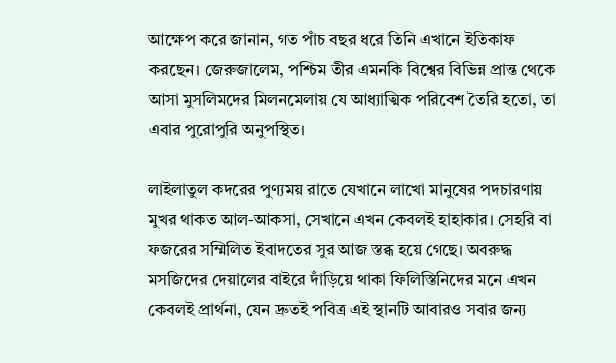আক্ষেপ করে জানান, গত পাঁচ বছর ধরে তিনি এখানে ইতিকাফ করছেন। জেরুজালেম, পশ্চিম তীর এমনকি বিশ্বের বিভিন্ন প্রান্ত থেকে আসা মুসলিমদের মিলনমেলায় যে আধ্যাত্মিক পরিবেশ তৈরি হতো, তা এবার পুরোপুরি অনুপস্থিত।

লাইলাতুল কদরের পুণ্যময় রাতে যেখানে লাখো মানুষের পদচারণায় মুখর থাকত আল-আকসা, সেখানে এখন কেবলই হাহাকার। সেহরি বা ফজরের সম্মিলিত ইবাদতের সুর আজ স্তব্ধ হয়ে গেছে। অবরুদ্ধ মসজিদের দেয়ালের বাইরে দাঁড়িয়ে থাকা ফিলিস্তিনিদের মনে এখন কেবলই প্রার্থনা, যেন দ্রুতই পবিত্র এই স্থানটি আবারও সবার জন্য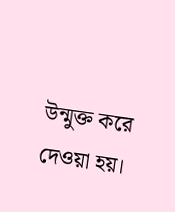উন্মুক্ত করে দেওয়া হয়।